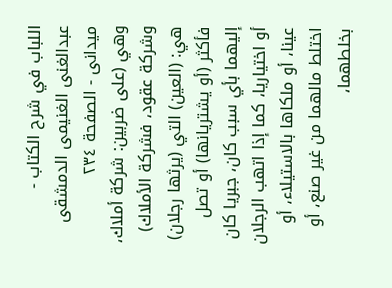اللباب في شرح الکتاب - عبدالغنی الغنیمی الدمشقی میدانی - الصفحة ٢٣٤
وهي (على ضربين: شركة أملاك، وشركة عقود، فشركة الأملاك) هي: (العين) التي (يرثها رجلان) فأكثر (أو يشتريانها) أو تصل إليهما بأي سبب كان، جبريا كان أو اختياريا، كما إذا اتهب الرجلان عينا، أو ملكاها بالاستيلاء، أو اختلط مالهما من غير صنع، أو بخلطهما،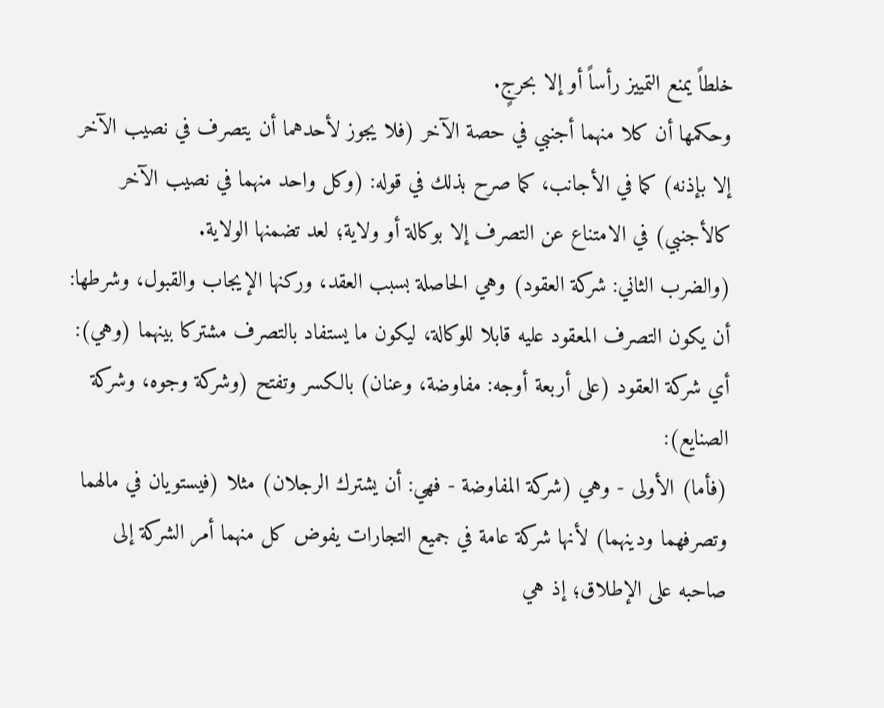خلطاً يمنع التمييز رأساً أو إلا بحرجٍ.
وحكمها أن كلا منهما أجنبي في حصة الآخر (فلا يجوز لأحدهما أن يتصرف في نصيب الآخر إلا بإذنه) كما في الأجانب، كما صرح بذلك في قوله: (وكل واحد منهما في نصيب الآخر كالأجنبي) في الامتناع عن التصرف إلا بوكالة أو ولاية؛ لعد تضمنها الولاية.
(والضرب الثاني: شركة العقود) وهي الحاصلة بسبب العقد، وركنها الإيجاب والقبول، وشرطها: أن يكون التصرف المعقود عليه قابلا للوكالة، ليكون ما يستفاد بالتصرف مشتركا بينهما (وهي): أي شركة العقود (على أربعة أوجه: مفاوضة، وعنان) بالكسر وتفتح (وشركة وجوه، وشركة الصنايع):
(فأما) الأولى - وهي (شركة المفاوضة - فهي: أن يشترك الرجلان) مثلا (فيستويان في مالهما وتصرفهما ودينهما) لأنها شركة عامة في جميع التجارات يفوض كل منهما أمر الشركة إلى صاحبه على الإطلاق؛ إذ هي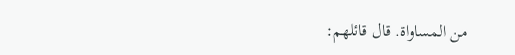من المساواة. قال قائلهم: